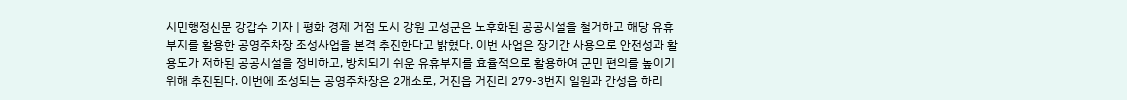시민행정신문 강갑수 기자 | 평화 경제 거점 도시 강원 고성군은 노후화된 공공시설을 철거하고 해당 유휴 부지를 활용한 공영주차장 조성사업을 본격 추진한다고 밝혔다. 이번 사업은 장기간 사용으로 안전성과 활용도가 저하된 공공시설을 정비하고, 방치되기 쉬운 유휴부지를 효율적으로 활용하여 군민 편의를 높이기 위해 추진된다. 이번에 조성되는 공영주차장은 2개소로, 거진읍 거진리 279-3번지 일원과 간성읍 하리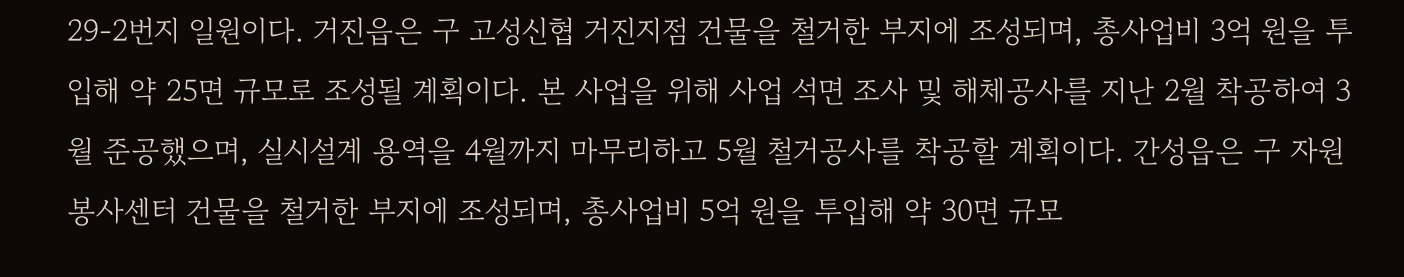29-2번지 일원이다. 거진읍은 구 고성신협 거진지점 건물을 철거한 부지에 조성되며, 총사업비 3억 원을 투입해 약 25면 규모로 조성될 계획이다. 본 사업을 위해 사업 석면 조사 및 해체공사를 지난 2월 착공하여 3월 준공했으며, 실시설계 용역을 4월까지 마무리하고 5월 철거공사를 착공할 계획이다. 간성읍은 구 자원봉사센터 건물을 철거한 부지에 조성되며, 총사업비 5억 원을 투입해 약 30면 규모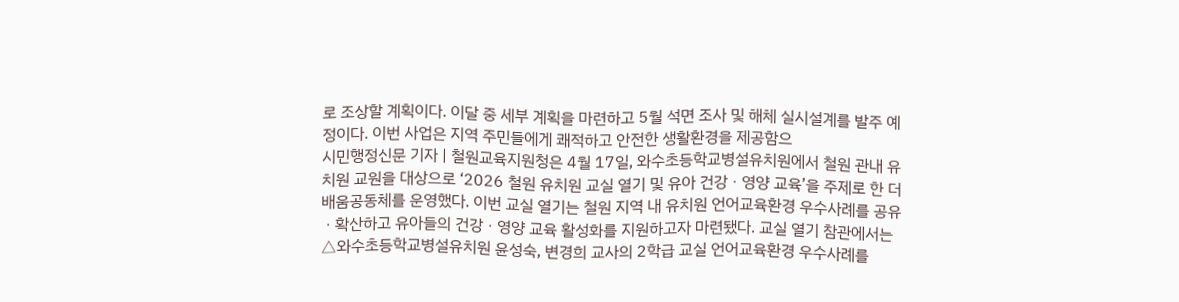로 조상할 계획이다. 이달 중 세부 계획을 마련하고 5월 석면 조사 및 해체 실시설계를 발주 예정이다. 이번 사업은 지역 주민들에게 쾌적하고 안전한 생활환경을 제공함으
시민행정신문 기자 | 철원교육지원청은 4월 17일, 와수초등학교병설유치원에서 철원 관내 유치원 교원을 대상으로 ‘2026 철원 유치원 교실 열기 및 유아 건강ㆍ영양 교육’을 주제로 한 더배움공동체를 운영했다. 이번 교실 열기는 철원 지역 내 유치원 언어교육환경 우수사례를 공유ㆍ확산하고 유아들의 건강ㆍ영양 교육 활성화를 지원하고자 마련됐다. 교실 열기 참관에서는 △와수초등학교병설유치원 윤성숙, 변경희 교사의 2학급 교실 언어교육환경 우수사례를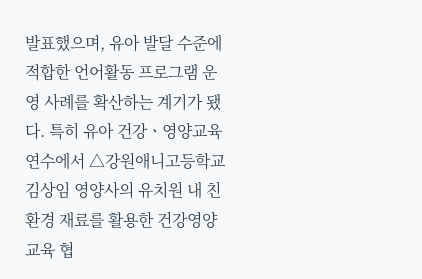발표했으며, 유아 발달 수준에 적합한 언어활동 프로그램 운영 사례를 확산하는 계기가 됐다. 특히 유아 건강ㆍ영양교육 연수에서 △강원애니고등학교 김상임 영양사의 유치원 내 친환경 재료를 활용한 건강영양교육 협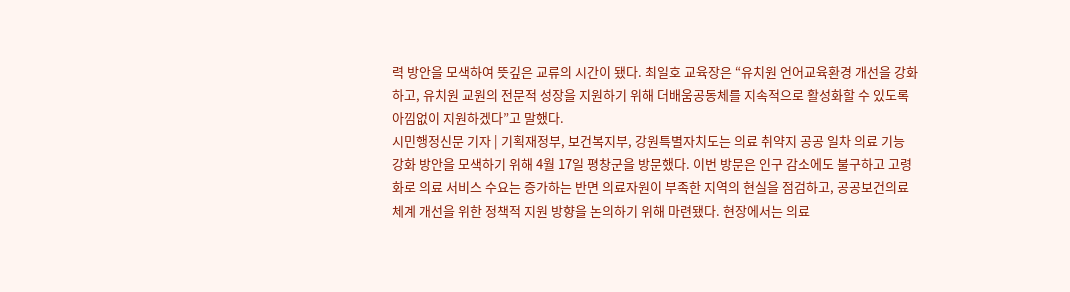력 방안을 모색하여 뜻깊은 교류의 시간이 됐다. 최일호 교육장은 “유치원 언어교육환경 개선을 강화하고, 유치원 교원의 전문적 성장을 지원하기 위해 더배움공동체를 지속적으로 활성화할 수 있도록 아낌없이 지원하겠다”고 말했다.
시민행정신문 기자 | 기획재정부, 보건복지부, 강원특별자치도는 의료 취약지 공공 일차 의료 기능 강화 방안을 모색하기 위해 4월 17일 평창군을 방문했다. 이번 방문은 인구 감소에도 불구하고 고령화로 의료 서비스 수요는 증가하는 반면 의료자원이 부족한 지역의 현실을 점검하고, 공공보건의료 체계 개선을 위한 정책적 지원 방향을 논의하기 위해 마련됐다. 현장에서는 의료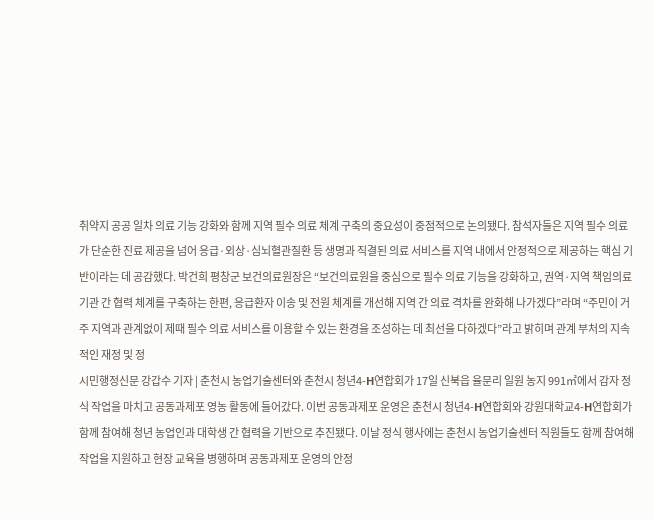취약지 공공 일차 의료 기능 강화와 함께 지역 필수 의료 체계 구축의 중요성이 중점적으로 논의됐다. 참석자들은 지역 필수 의료가 단순한 진료 제공을 넘어 응급·외상·심뇌혈관질환 등 생명과 직결된 의료 서비스를 지역 내에서 안정적으로 제공하는 핵심 기반이라는 데 공감했다. 박건희 평창군 보건의료원장은 “보건의료원을 중심으로 필수 의료 기능을 강화하고, 권역·지역 책임의료기관 간 협력 체계를 구축하는 한편, 응급환자 이송 및 전원 체계를 개선해 지역 간 의료 격차를 완화해 나가겠다”라며 “주민이 거주 지역과 관계없이 제때 필수 의료 서비스를 이용할 수 있는 환경을 조성하는 데 최선을 다하겠다”라고 밝히며 관계 부처의 지속적인 재정 및 정
시민행정신문 강갑수 기자 | 춘천시 농업기술센터와 춘천시 청년4-H연합회가 17일 신북읍 율문리 일원 농지 991㎡에서 감자 정식 작업을 마치고 공동과제포 영농 활동에 들어갔다. 이번 공동과제포 운영은 춘천시 청년4-H연합회와 강원대학교4-H연합회가 함께 참여해 청년 농업인과 대학생 간 협력을 기반으로 추진됐다. 이날 정식 행사에는 춘천시 농업기술센터 직원들도 함께 참여해 작업을 지원하고 현장 교육을 병행하며 공동과제포 운영의 안정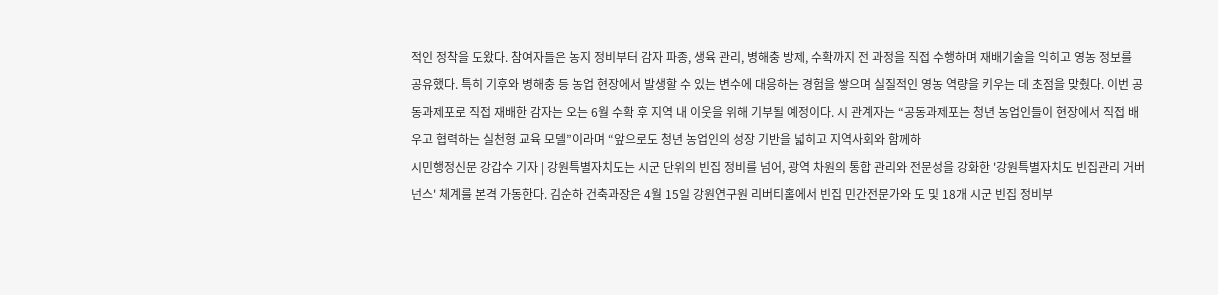적인 정착을 도왔다. 참여자들은 농지 정비부터 감자 파종, 생육 관리, 병해충 방제, 수확까지 전 과정을 직접 수행하며 재배기술을 익히고 영농 정보를 공유했다. 특히 기후와 병해충 등 농업 현장에서 발생할 수 있는 변수에 대응하는 경험을 쌓으며 실질적인 영농 역량을 키우는 데 초점을 맞췄다. 이번 공동과제포로 직접 재배한 감자는 오는 6월 수확 후 지역 내 이웃을 위해 기부될 예정이다. 시 관계자는 “공동과제포는 청년 농업인들이 현장에서 직접 배우고 협력하는 실천형 교육 모델”이라며 “앞으로도 청년 농업인의 성장 기반을 넓히고 지역사회와 함께하
시민행정신문 강갑수 기자 | 강원특별자치도는 시군 단위의 빈집 정비를 넘어, 광역 차원의 통합 관리와 전문성을 강화한 '강원특별자치도 빈집관리 거버넌스' 체계를 본격 가동한다. 김순하 건축과장은 4월 15일 강원연구원 리버티홀에서 빈집 민간전문가와 도 및 18개 시군 빈집 정비부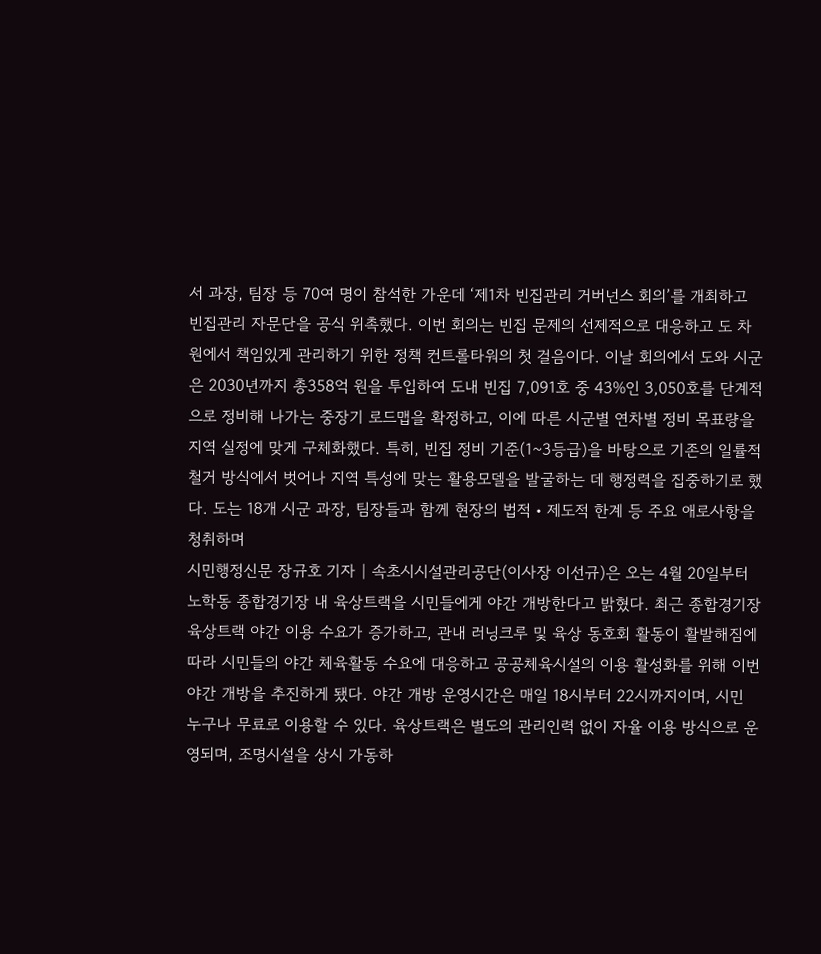서 과장, 팀장 등 70여 명이 참석한 가운데 ‘제1차 빈집관리 거버넌스 회의’를 개최하고 빈집관리 자문단을 공식 위촉했다. 이번 회의는 빈집 문제의 선제적으로 대응하고 도 차원에서 책임있게 관리하기 위한 정책 컨트롤타워의 첫 걸음이다. 이날 회의에서 도와 시군은 2030년까지 총358억 원을 투입하여 도내 빈집 7,091호 중 43%인 3,050호를 단계적으로 정비해 나가는 중장기 로드맵을 확정하고, 이에 따른 시군별 연차별 정비 목표량을 지역 실정에 맞게 구체화했다. 특히, 빈집 정비 기준(1~3등급)을 바탕으로 기존의 일률적 철거 방식에서 벗어나 지역 특성에 맞는 활용모델을 발굴하는 데 행정력을 집중하기로 했다. 도는 18개 시군 과장, 팀장들과 함께 현장의 법적・제도적 한계 등 주요 애로사항을 청취하며
시민행정신문 장규호 기자 | 속초시시설관리공단(이사장 이선규)은 오는 4월 20일부터 노학동 종합경기장 내 육상트랙을 시민들에게 야간 개방한다고 밝혔다. 최근 종합경기장 육상트랙 야간 이용 수요가 증가하고, 관내 러닝크루 및 육상 동호회 활동이 활발해짐에 따라 시민들의 야간 체육활동 수요에 대응하고 공공체육시설의 이용 활성화를 위해 이번 야간 개방을 추진하게 됐다. 야간 개방 운영시간은 매일 18시부터 22시까지이며, 시민 누구나 무료로 이용할 수 있다. 육상트랙은 별도의 관리인력 없이 자율 이용 방식으로 운영되며, 조명시설을 상시 가동하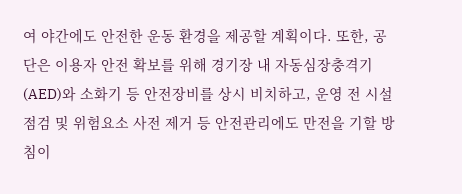여 야간에도 안전한 운동 환경을 제공할 계획이다. 또한, 공단은 이용자 안전 확보를 위해 경기장 내 자동심장충격기(AED)와 소화기 등 안전장비를 상시 비치하고, 운영 전 시설 점검 및 위험요소 사전 제거 등 안전관리에도 만전을 기할 방침이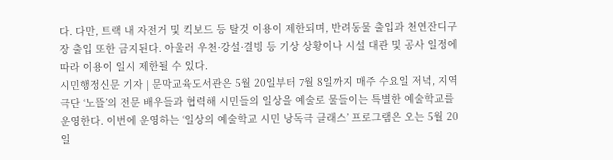다. 다만, 트랙 내 자전거 및 킥보드 등 탈것 이용이 제한되며, 반려동물 출입과 천연잔디구장 출입 또한 금지된다. 아울러 우천·강설·결빙 등 기상 상황이나 시설 대관 및 공사 일정에 따라 이용이 일시 제한될 수 있다.
시민행정신문 기자 | 문막교육도서관은 5월 20일부터 7월 8일까지 매주 수요일 저녁, 지역 극단 ‘노뜰’의 전문 배우들과 협력해 시민들의 일상을 예술로 물들이는 특별한 예술학교를 운영한다. 이번에 운영하는 ‘일상의 예술학교 시민 낭독극 클래스’ 프로그램은 오는 5월 20일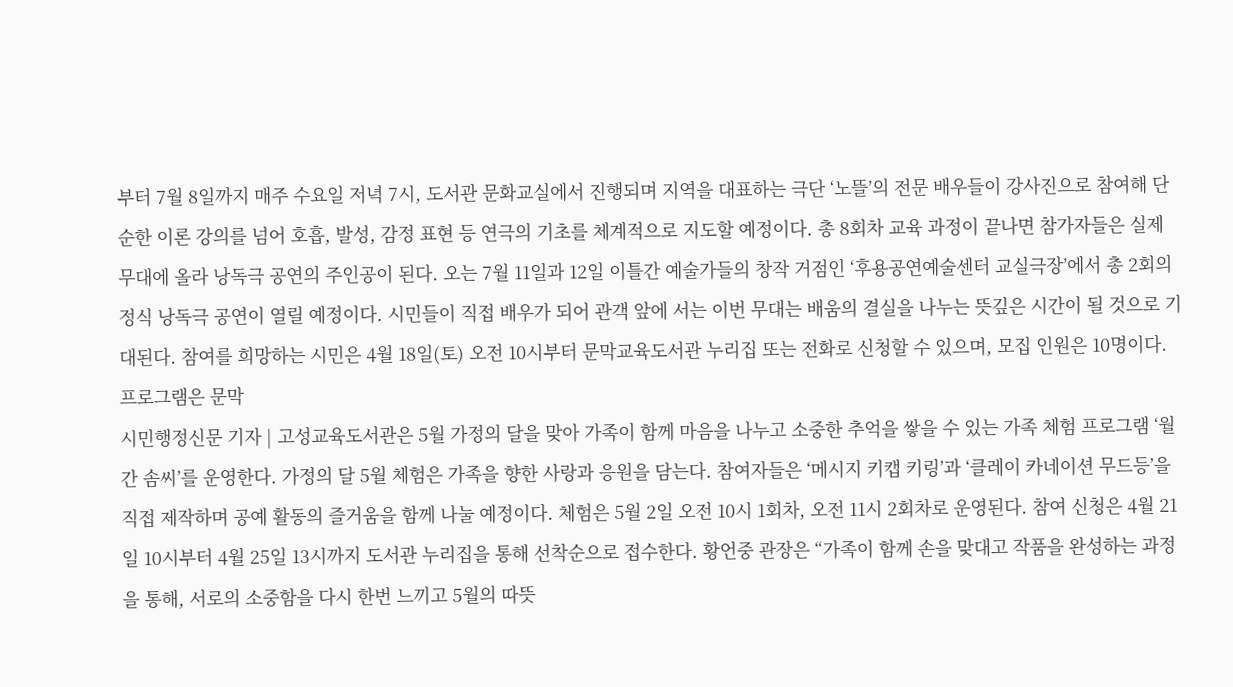부터 7월 8일까지 매주 수요일 저녁 7시, 도서관 문화교실에서 진행되며 지역을 대표하는 극단 ‘노뜰’의 전문 배우들이 강사진으로 참여해 단순한 이론 강의를 넘어 호흡, 발성, 감정 표현 등 연극의 기초를 체계적으로 지도할 예정이다. 총 8회차 교육 과정이 끝나면 참가자들은 실제 무대에 올라 낭독극 공연의 주인공이 된다. 오는 7월 11일과 12일 이틀간 예술가들의 창작 거점인 ‘후용공연예술센터 교실극장’에서 총 2회의 정식 낭독극 공연이 열릴 예정이다. 시민들이 직접 배우가 되어 관객 앞에 서는 이번 무대는 배움의 결실을 나누는 뜻깊은 시간이 될 것으로 기대된다. 참여를 희망하는 시민은 4월 18일(토) 오전 10시부터 문막교육도서관 누리집 또는 전화로 신청할 수 있으며, 모집 인원은 10명이다. 프로그램은 문막
시민행정신문 기자 | 고성교육도서관은 5월 가정의 달을 맞아 가족이 함께 마음을 나누고 소중한 추억을 쌓을 수 있는 가족 체험 프로그램 ‘월간 솜씨’를 운영한다. 가정의 달 5월 체험은 가족을 향한 사랑과 응원을 담는다. 참여자들은 ‘메시지 키캡 키링’과 ‘클레이 카네이션 무드등’을 직접 제작하며 공예 활동의 즐거움을 함께 나눌 예정이다. 체험은 5월 2일 오전 10시 1회차, 오전 11시 2회차로 운영된다. 참여 신청은 4월 21일 10시부터 4월 25일 13시까지 도서관 누리집을 통해 선착순으로 접수한다. 황언중 관장은 “가족이 함께 손을 맞대고 작품을 완성하는 과정을 통해, 서로의 소중함을 다시 한번 느끼고 5월의 따뜻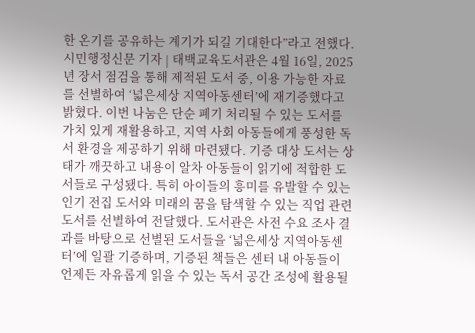한 온기를 공유하는 계기가 되길 기대한다”라고 전했다.
시민행정신문 기자 | 태백교육도서관은 4월 16일, 2025년 장서 점검을 통해 제적된 도서 중, 이용 가능한 자료를 선별하여 ‘넓은세상 지역아동센터’에 재기증했다고 밝혔다. 이번 나눔은 단순 폐기 처리될 수 있는 도서를 가치 있게 재활용하고, 지역 사회 아동들에게 풍성한 독서 환경을 제공하기 위해 마련됐다. 기증 대상 도서는 상태가 깨끗하고 내용이 알차 아동들이 읽기에 적합한 도서들로 구성됐다. 특히 아이들의 흥미를 유발할 수 있는 인기 전집 도서와 미래의 꿈을 탐색할 수 있는 직업 관련 도서를 선별하여 전달했다. 도서관은 사전 수요 조사 결과를 바탕으로 선별된 도서들을 ‘넓은세상 지역아동센터’에 일괄 기증하며, 기증된 책들은 센터 내 아동들이 언제든 자유롭게 읽을 수 있는 독서 공간 조성에 활용될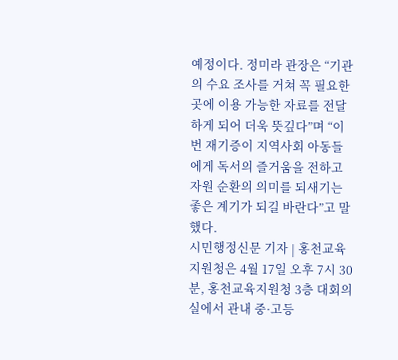예정이다. 정미라 관장은 “기관의 수요 조사를 거쳐 꼭 필요한 곳에 이용 가능한 자료를 전달하게 되어 더욱 뜻깊다”며 “이번 재기증이 지역사회 아동들에게 독서의 즐거움을 전하고 자원 순환의 의미를 되새기는 좋은 계기가 되길 바란다”고 말했다.
시민행정신문 기자 | 홍천교육지원청은 4월 17일 오후 7시 30분, 홍천교육지원청 3층 대회의실에서 관내 중·고등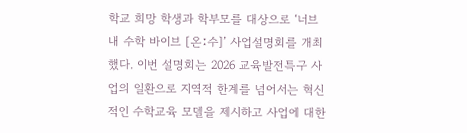학교 희망 학생과 학부모를 대상으로 ‘너브내 수학 바이브 [온ː수]’ 사업설명회를 개최했다. 이번 설명회는 2026 교육발전특구 사업의 일환으로 지역적 한계를 넘어서는 혁신적인 수학교육 모델을 제시하고 사업에 대한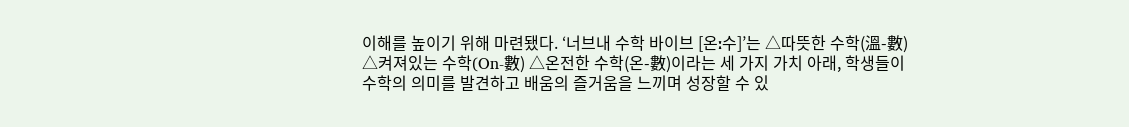이해를 높이기 위해 마련됐다. ‘너브내 수학 바이브 [온ː수]’는 △따뜻한 수학(溫-數) △켜져있는 수학(On-數) △온전한 수학(온-數)이라는 세 가지 가치 아래, 학생들이 수학의 의미를 발견하고 배움의 즐거움을 느끼며 성장할 수 있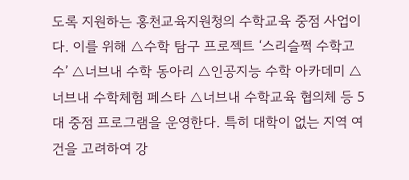도록 지원하는 홍천교육지원청의 수학교육 중점 사업이다. 이를 위해 △수학 탐구 프로젝트 ‘스리슬쩍 수학고수’ △너브내 수학 동아리 △인공지능 수학 아카데미 △너브내 수학체험 페스타 △너브내 수학교육 협의체 등 5대 중점 프로그램을 운영한다. 특히 대학이 없는 지역 여건을 고려하여 강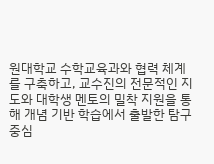원대학교 수학교육과와 협력 체계를 구축하고, 교수진의 전문적인 지도와 대학생 멘토의 밀착 지원을 통해 개념 기반 학습에서 출발한 탐구 중심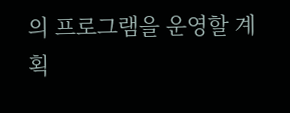의 프로그램을 운영할 계획